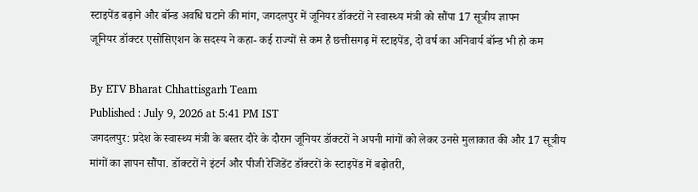स्टाइपेंड बढ़ाने और बॉन्ड अवधि घटाने की मांग, जगदलपुर में जूनियर डॉक्टरों ने स्वास्थ्य मंत्री को सौंपा 17 सूत्रीय ज्ञापन
जूनियर डॉक्टर एसोसिएशन के सदस्य ने कहा- कई राज्यों से कम है छत्तीसगढ़ में स्टाइपेंड, दो वर्ष का अनिवार्य बॉन्ड भी हो कम

By ETV Bharat Chhattisgarh Team
Published : July 9, 2026 at 5:41 PM IST
जगदलपुर: प्रदेश के स्वास्थ्य मंत्री के बस्तर दौरे के दौरान जूनियर डॉक्टरों ने अपनी मांगों को लेकर उनसे मुलाकात की और 17 सूत्रीय मांगों का ज्ञापन सौंपा. डॉक्टरों ने इंटर्न और पीजी रेजिडेंट डॉक्टरों के स्टाइपेंड में बढ़ोतरी,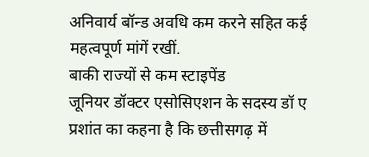अनिवार्य बॉन्ड अवधि कम करने सहित कई महत्वपूर्ण मांगें रखीं.
बाकी राज्यों से कम स्टाइपेंड
जूनियर डॉक्टर एसोसिएशन के सदस्य डॉ ए प्रशांत का कहना है कि छत्तीसगढ़ में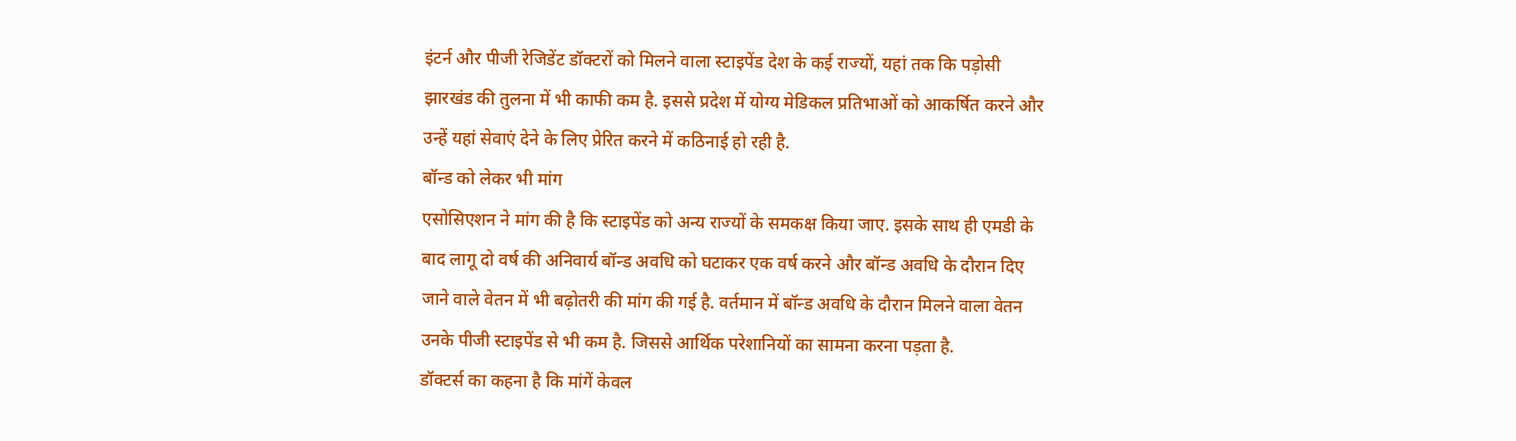इंटर्न और पीजी रेजिडेंट डॉक्टरों को मिलने वाला स्टाइपेंड देश के कई राज्यों, यहां तक कि पड़ोसी झारखंड की तुलना में भी काफी कम है. इससे प्रदेश में योग्य मेडिकल प्रतिभाओं को आकर्षित करने और उन्हें यहां सेवाएं देने के लिए प्रेरित करने में कठिनाई हो रही है.
बॉन्ड को लेकर भी मांग
एसोसिएशन ने मांग की है कि स्टाइपेंड को अन्य राज्यों के समकक्ष किया जाए. इसके साथ ही एमडी के बाद लागू दो वर्ष की अनिवार्य बॉन्ड अवधि को घटाकर एक वर्ष करने और बॉन्ड अवधि के दौरान दिए जाने वाले वेतन में भी बढ़ोतरी की मांग की गई है. वर्तमान में बॉन्ड अवधि के दौरान मिलने वाला वेतन उनके पीजी स्टाइपेंड से भी कम है. जिससे आर्थिक परेशानियों का सामना करना पड़ता है.
डॉक्टर्स का कहना है कि मांगें केवल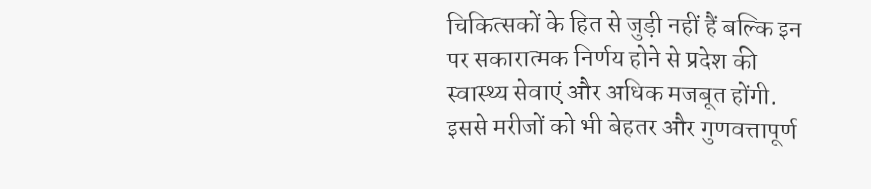चिकित्सकों के हित से जुड़ी नहीं हैं बल्कि इन पर सकारात्मक निर्णय होने से प्रदेश की स्वास्थ्य सेवाएं और अधिक मजबूत होंगी. इससे मरीजों को भी बेहतर और गुणवत्तापूर्ण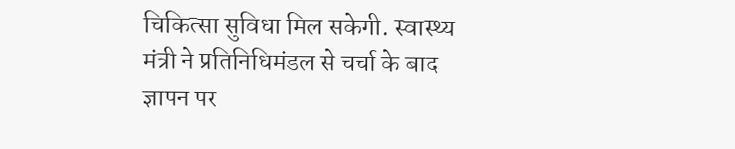चिकित्सा सुविधा मिल सकेगी. स्वास्थ्य मंत्री ने प्रतिनिधिमंडल से चर्चा के बाद ज्ञापन पर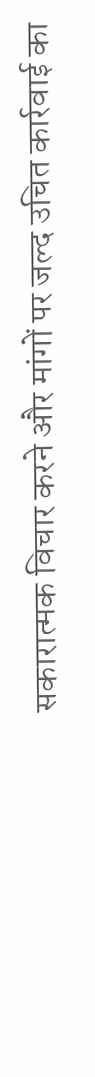सकारात्मक विचार करने और मांगों पर जल्द उचित कार्रवाई का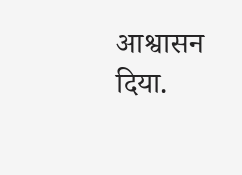आश्वासन दिया.